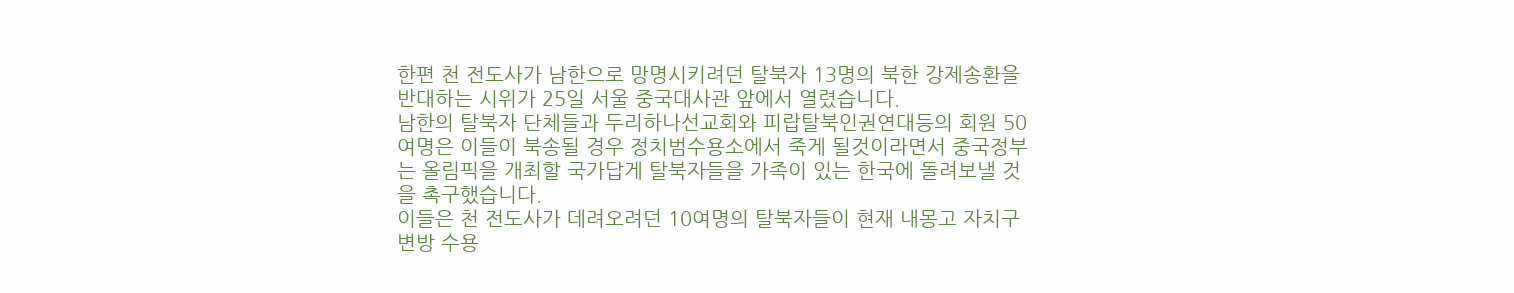한편 천 전도사가 남한으로 망명시키려던 탈북자 13명의 북한 강제송환을 반대하는 시위가 25일 서울 중국대사관 앞에서 열렸습니다.
남한의 탈북자 단체들과 두리하나선교회와 피랍탈북인권연대등의 회원 50여명은 이들이 북송될 경우 정치범수용소에서 죽게 될것이라면서 중국정부는 올림픽을 개최할 국가답게 탈북자들을 가족이 있는 한국에 돌려보낼 것을 촉구했습니다.
이들은 천 전도사가 데려오려던 10여명의 탈북자들이 현재 내몽고 자치구 변방 수용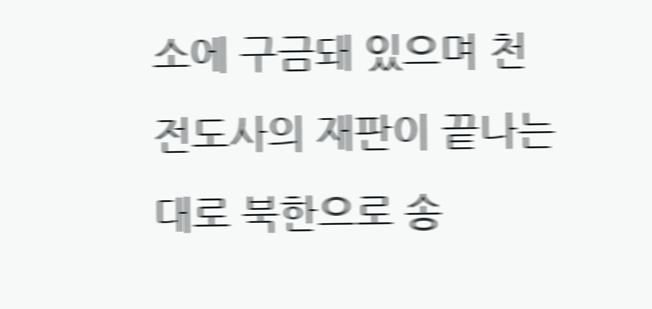소에 구금돼 있으며 천 전도사의 재판이 끝나는 대로 북한으로 송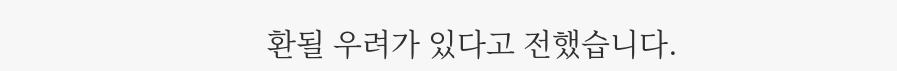환될 우려가 있다고 전했습니다.